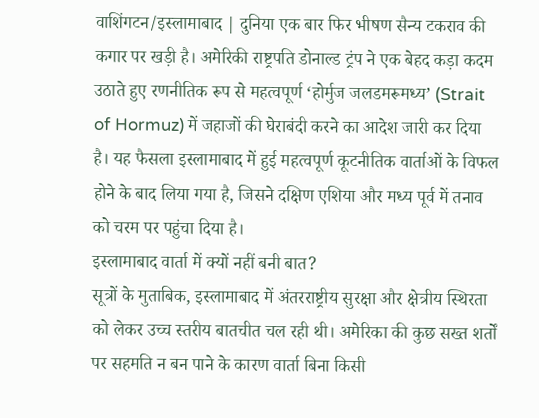वाशिंगटन/इस्लामाबाद | दुनिया एक बार फिर भीषण सैन्य टकराव की कगार पर खड़ी है। अमेरिकी राष्ट्रपति डोनाल्ड ट्रंप ने एक बेहद कड़ा कदम उठाते हुए रणनीतिक रूप से महत्वपूर्ण ‘होर्मुज जलडमरूमध्य’ (Strait of Hormuz) में जहाजों की घेराबंदी करने का आदेश जारी कर दिया है। यह फैसला इस्लामाबाद में हुई महत्वपूर्ण कूटनीतिक वार्ताओं के विफल होने के बाद लिया गया है, जिसने दक्षिण एशिया और मध्य पूर्व में तनाव को चरम पर पहुंचा दिया है।
इस्लामाबाद वार्ता में क्यों नहीं बनी बात?
सूत्रों के मुताबिक, इस्लामाबाद में अंतरराष्ट्रीय सुरक्षा और क्षेत्रीय स्थिरता को लेकर उच्च स्तरीय बातचीत चल रही थी। अमेरिका की कुछ सख्त शर्तों पर सहमति न बन पाने के कारण वार्ता बिना किसी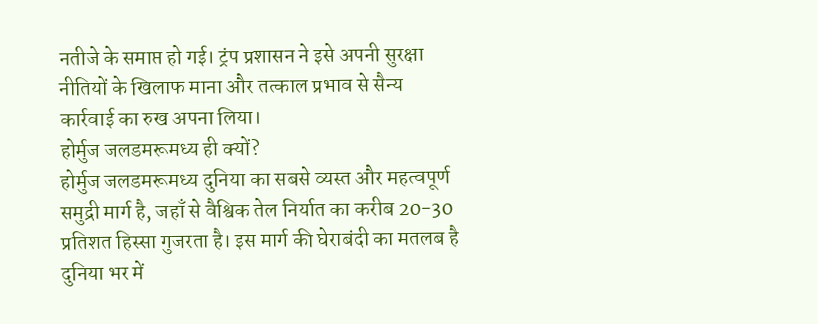नतीजे के समाप्त हो गई। ट्रंप प्रशासन ने इसे अपनी सुरक्षा नीतियों के खिलाफ माना और तत्काल प्रभाव से सैन्य कार्रवाई का रुख अपना लिया।
होर्मुज जलडमरूमध्य ही क्यों?
होर्मुज जलडमरूमध्य दुनिया का सबसे व्यस्त और महत्वपूर्ण समुद्री मार्ग है, जहाँ से वैश्विक तेल निर्यात का करीब 20-30 प्रतिशत हिस्सा गुजरता है। इस मार्ग की घेराबंदी का मतलब है दुनिया भर में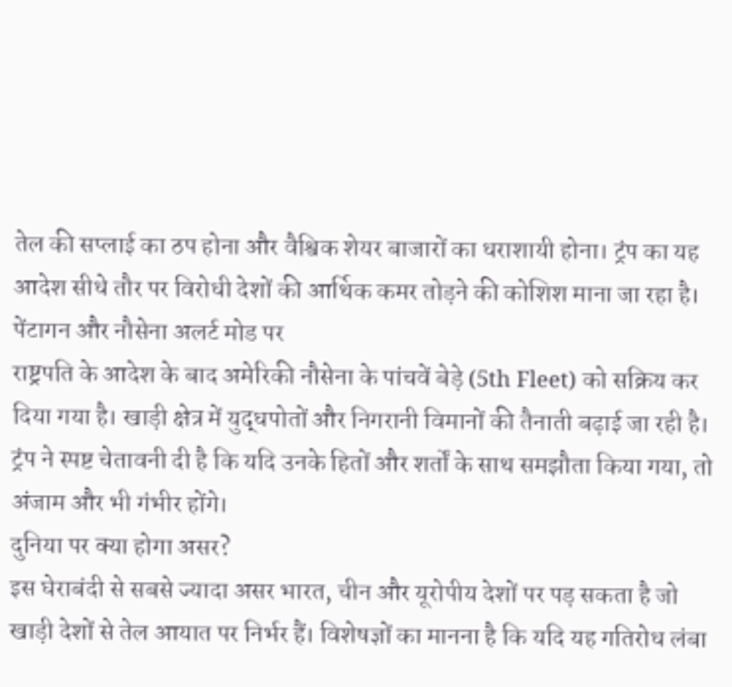तेल की सप्लाई का ठप होना और वैश्विक शेयर बाजारों का धराशायी होना। ट्रंप का यह आदेश सीधे तौर पर विरोधी देशों की आर्थिक कमर तोड़ने की कोशिश माना जा रहा है।
पेंटागन और नौसेना अलर्ट मोड पर
राष्ट्रपति के आदेश के बाद अमेरिकी नौसेना के पांचवें बेड़े (5th Fleet) को सक्रिय कर दिया गया है। खाड़ी क्षेत्र में युद्धपोतों और निगरानी विमानों की तैनाती बढ़ाई जा रही है। ट्रंप ने स्पष्ट चेतावनी दी है कि यदि उनके हितों और शर्तों के साथ समझौता किया गया, तो अंजाम और भी गंभीर होंगे।
दुनिया पर क्या होगा असर?
इस घेराबंदी से सबसे ज्यादा असर भारत, चीन और यूरोपीय देशों पर पड़ सकता है जो खाड़ी देशों से तेल आयात पर निर्भर हैं। विशेषज्ञों का मानना है कि यदि यह गतिरोध लंबा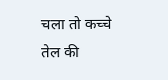चला तो कच्चे तेल की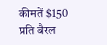कीमतें $150 प्रति बैरल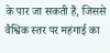के पार जा सकती हैं, जिससे वैश्विक स्तर पर महंगाई का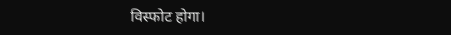विस्फोट होगा।